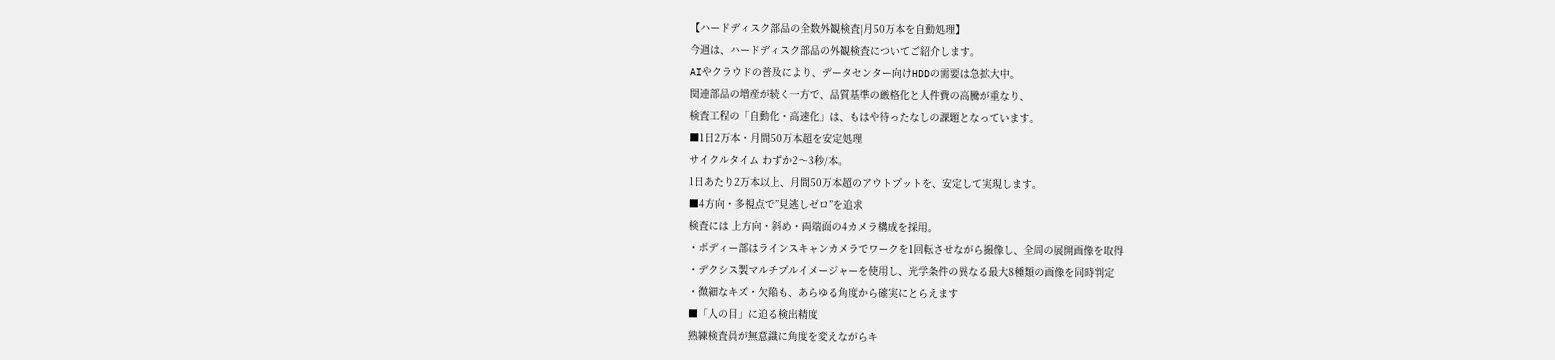【ハードディスク部品の全数外観検査|月50万本を自動処理】
今週は、ハードディスク部品の外観検査についてご紹介します。
AIやクラウドの普及により、データセンター向けHDDの需要は急拡大中。
関連部品の増産が続く一方で、品質基準の厳格化と人件費の高騰が重なり、
検査工程の「自動化・高速化」は、もはや待ったなしの課題となっています。
■1日2万本・月間50万本超を安定処理
サイクルタイム わずか2〜3秒/本。
1日あたり2万本以上、月間50万本超のアウトプットを、安定して実現します。
■4方向・多視点で”見逃しゼロ”を追求
検査には 上方向・斜め・両端面の4カメラ構成を採用。
・ボディー部はラインスキャンカメラでワークを1回転させながら撮像し、全周の展開画像を取得
・デクシス製マルチプルイメージャーを使用し、光学条件の異なる最大8種類の画像を同時判定
・微細なキズ・欠陥も、あらゆる角度から確実にとらえます
■「人の目」に迫る検出精度
熟練検査員が無意識に角度を変えながらキ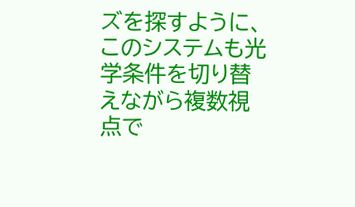ズを探すように、
このシステムも光学条件を切り替えながら複数視点で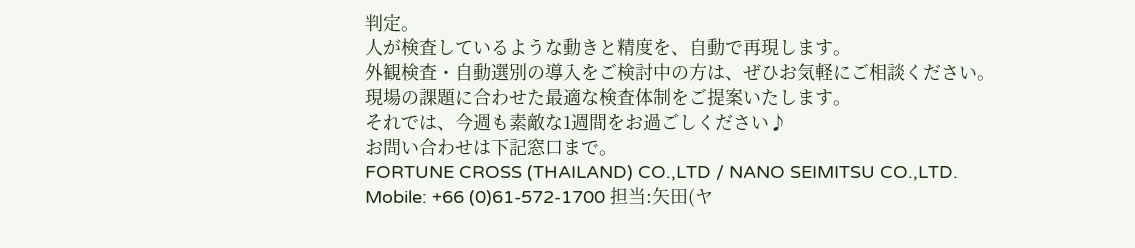判定。
人が検査しているような動きと精度を、自動で再現します。
外観検査・自動選別の導入をご検討中の方は、ぜひお気軽にご相談ください。
現場の課題に合わせた最適な検査体制をご提案いたします。
それでは、今週も素敵な1週間をお過ごしください♪
お問い合わせは下記窓口まで。
FORTUNE CROSS (THAILAND) CO.,LTD / NANO SEIMITSU CO.,LTD.
Mobile: +66 (0)61-572-1700 担当:矢田(ヤ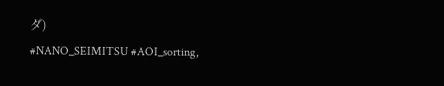ダ)
#NANO_SEIMITSU #AOI_sorting,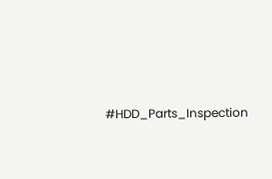#HDD_Parts_Inspection